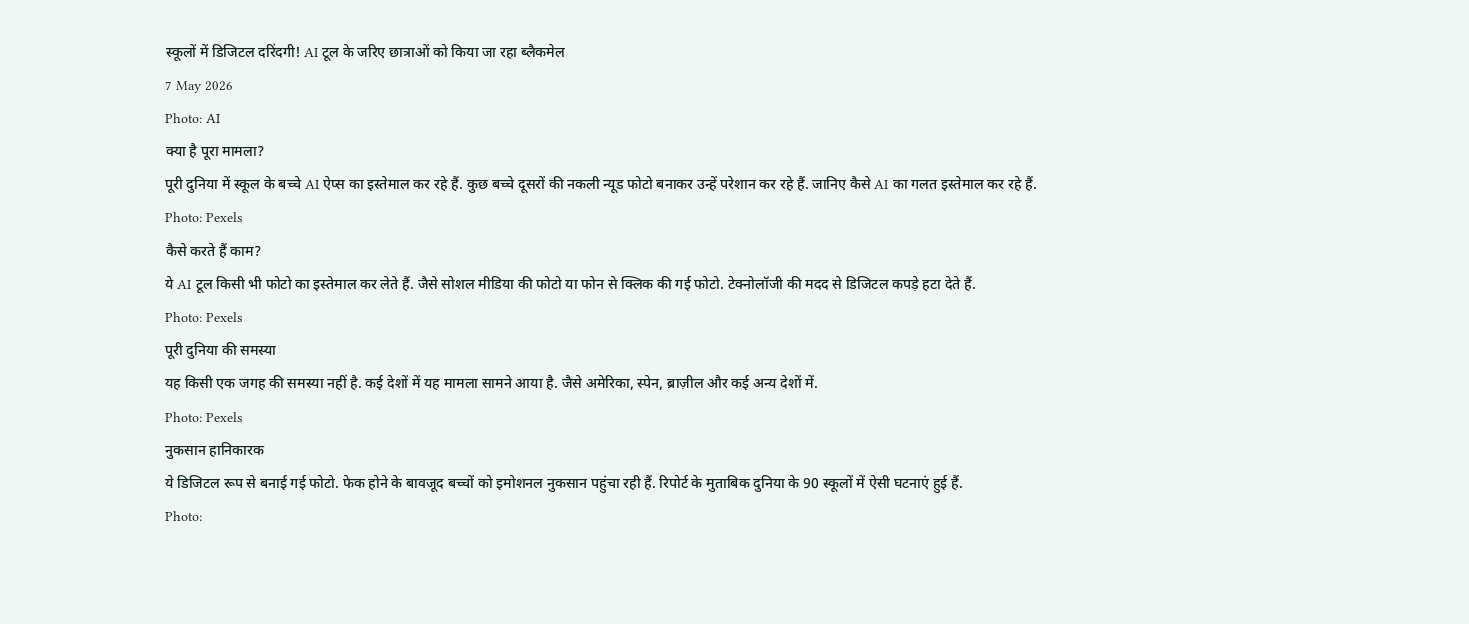स्कूलों में डिजिटल दरिंदगी! AI टूल के जरिए छात्राओं को किया जा रहा ब्लैकमेल
7 May 2026
Photo: AI
क्या है पूरा मामला?
पूरी दुनिया में स्कूल के बच्चे AI ऐप्स का इस्तेमाल कर रहे हैं. कुछ बच्चे दूसरों की नकली न्यूड फोटो बनाकर उन्हें परेशान कर रहे हैं. जानिए कैसे AI का गलत इस्तेमाल कर रहे हैं.
Photo: Pexels
कैसे करते हैं काम?
ये AI टूल किसी भी फोटो का इस्तेमाल कर लेते हैं. जैसे सोशल मीडिया की फोटो या फोन से क्लिक की गई फोटो. टेक्नोलॉजी की मदद से डिजिटल कपड़े हटा देते हैं.
Photo: Pexels
पूरी दुनिया की समस्या
यह किसी एक जगह की समस्या नहीं है. कई देशों में यह मामला सामने आया है. जैसे अमेरिका, स्पेन, ब्राज़ील और कई अन्य देशों में.
Photo: Pexels
नुकसान हानिकारक
ये डिजिटल रूप से बनाई गई फोटो. फेक होने के बावजूद बच्चों को इमोशनल नुकसान पहुंचा रही हैं. रिपोर्ट के मुताबिक दुनिया के 90 स्कूलों में ऐसी घटनाएं हुई हैं.
Photo: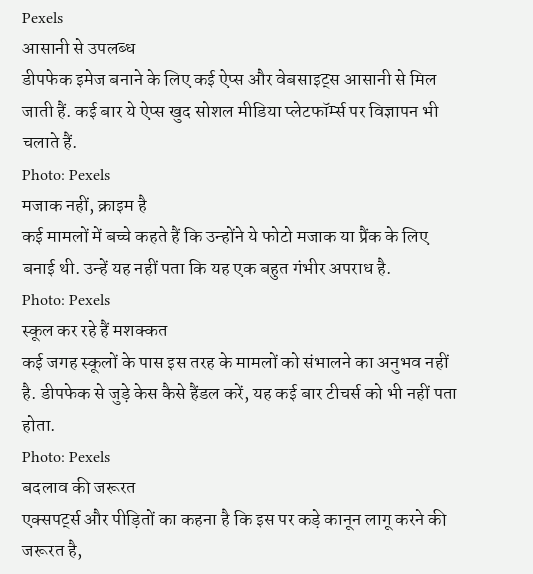Pexels
आसानी से उपलब्ध
डीपफेक इमेज बनाने के लिए कई ऐप्स और वेबसाइट्स आसानी से मिल जाती हैं. कई बार ये ऐप्स खुद सोशल मीडिया प्लेटफॉर्म्स पर विज्ञापन भी चलाते हैं.
Photo: Pexels
मजाक नहीं, क्राइम है
कई मामलों में बच्चे कहते हैं कि उन्होंने ये फोटो मजाक या प्रैंक के लिए बनाई थी. उन्हें यह नहीं पता कि यह एक बहुत गंभीर अपराध है.
Photo: Pexels
स्कूल कर रहे हैं मशक्कत
कई जगह स्कूलों के पास इस तरह के मामलों को संभालने का अनुभव नहीं है. डीपफेक से जुड़े केस कैसे हैंडल करें, यह कई बार टीचर्स को भी नहीं पता होता.
Photo: Pexels
बदलाव की जरूरत
एक्सपर्ट्स और पीड़ितों का कहना है कि इस पर कड़े कानून लागू करने की जरूरत है,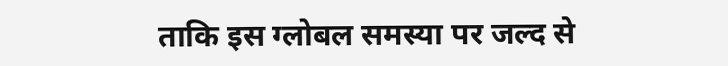ताकि इस ग्लोबल समस्या पर जल्द से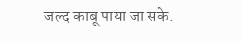जल्द काबू पाया जा सके.